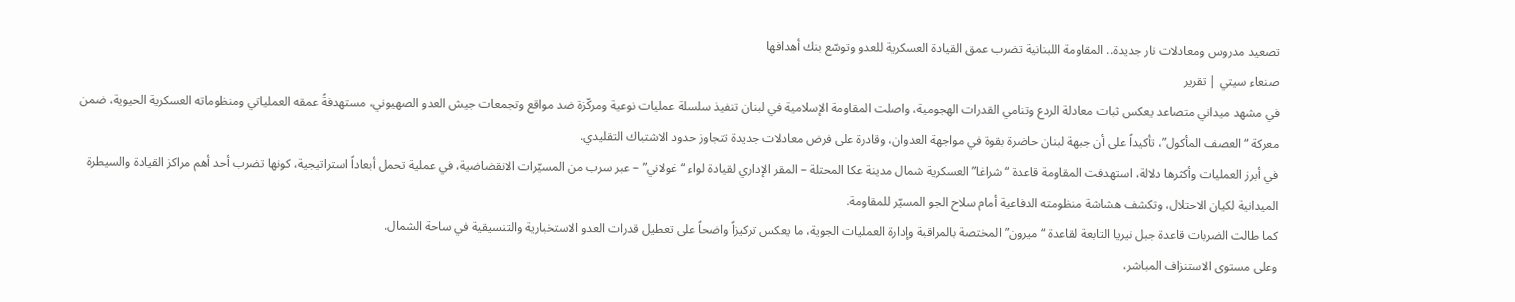تصعيد مدروس ومعادلات نار جديدة.. المقاومة اللبنانية تضرب عمق القيادة العسكرية للعدو وتوسّع بنك أهدافها
صنعاء سيتي | تقرير
في مشهد ميداني متصاعد يعكس ثبات معادلة الردع وتنامي القدرات الهجومية، واصلت المقاومة الإسلامية في لبنان تنفيذ سلسلة عمليات نوعية ومركّزة ضد مواقع وتجمعات جيش العدو الصهيوني، مستهدفةً عمقه العملياتي ومنظوماته العسكرية الحيوية، ضمن معركة “العصف المأكول”، تأكيداً على أن جبهة لبنان حاضرة بقوة في مواجهة العدوان، وقادرة على فرض معادلات جديدة تتجاوز حدود الاشتباك التقليدي.
في أبرز العمليات وأكثرها دلالة، استهدفت المقاومة قاعدة “شراغا” العسكرية شمال مدينة عكا المحتلة – المقر الإداري لقيادة لواء “غولاني” – عبر سرب من المسيّرات الانقضاضية، في عملية تحمل أبعاداً استراتيجية، كونها تضرب أحد أهم مراكز القيادة والسيطرة الميدانية لكيان الاحتلال، وتكشف هشاشة منظومته الدفاعية أمام سلاح الجو المسيّر للمقاومة.
كما طالت الضربات قاعدة جبل نيريا التابعة لقاعدة “ميرون” المختصة بالمراقبة وإدارة العمليات الجوية، ما يعكس تركيزاً واضحاً على تعطيل قدرات العدو الاستخبارية والتنسيقية في ساحة الشمال.
وعلى مستوى الاستنزاف المباشر،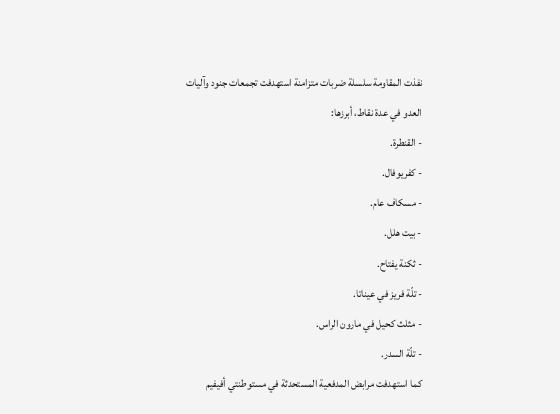نفذت المقاومة سلسلة ضربات متزامنة استهدفت تجمعات جنود وآليات العدو في عدة نقاط، أبرزها:
- القنطرة.
- كفريوفال.
- مسكاف عام.
- بيت هلل.
- ثكنة يفتاح.
- تلّة فريز في عيناتا.
- مثلث كحيل في مارون الراس.
- تلّة السدر.
كما استهدفت مرابض المدفعية المستحدثة في مستوطنتي أفيفيم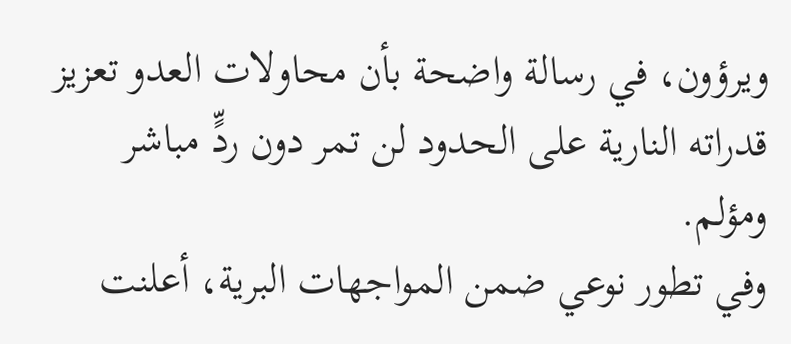ويرؤون، في رسالة واضحة بأن محاولات العدو تعزيز قدراته النارية على الحدود لن تمر دون ردٍّ مباشر ومؤلم.
وفي تطور نوعي ضمن المواجهات البرية، أعلنت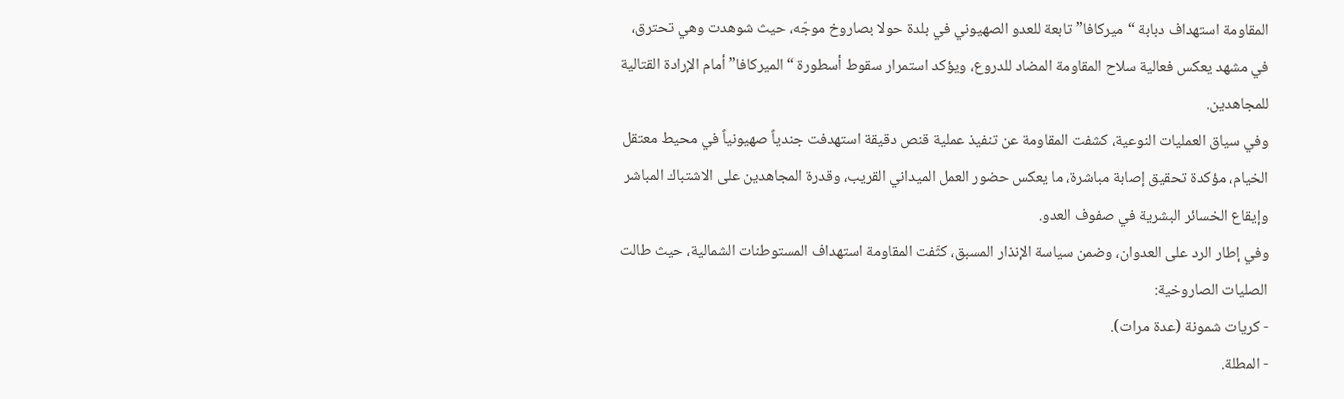المقاومة استهداف دبابة “ميركافا” تابعة للعدو الصهيوني في بلدة حولا بصاروخ موجّه، حيث شوهدت وهي تحترق، في مشهد يعكس فعالية سلاح المقاومة المضاد للدروع، ويؤكد استمرار سقوط أسطورة “الميركافا” أمام الإرادة القتالية للمجاهدين.
وفي سياق العمليات النوعية، كشفت المقاومة عن تنفيذ عملية قنص دقيقة استهدفت جندياً صهيونياً في محيط معتقل الخيام، مؤكدة تحقيق إصابة مباشرة، ما يعكس حضور العمل الميداني القريب، وقدرة المجاهدين على الاشتباك المباشر وإيقاع الخسائر البشرية في صفوف العدو.
وفي إطار الرد على العدوان، وضمن سياسة الإنذار المسبق، كثّفت المقاومة استهداف المستوطنات الشمالية، حيث طالت الصليات الصاروخية:
- كريات شمونة (عدة مرات).
- المطلة.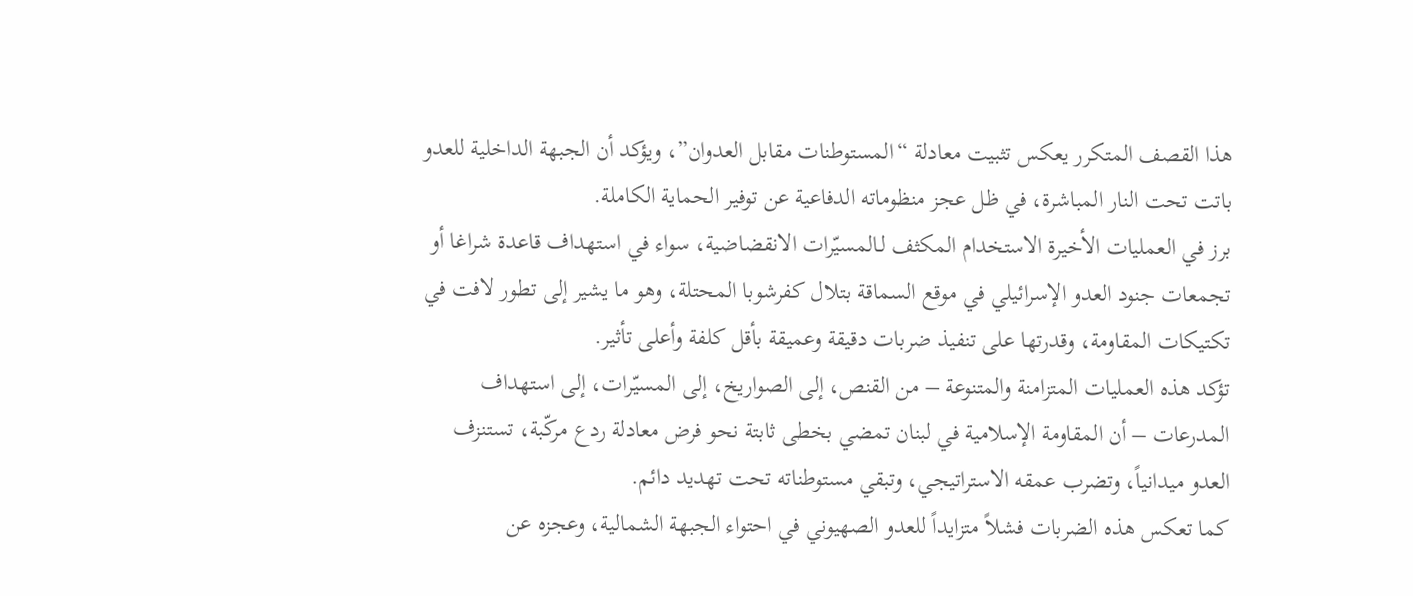هذا القصف المتكرر يعكس تثبيت معادلة “المستوطنات مقابل العدوان”، ويؤكد أن الجبهة الداخلية للعدو باتت تحت النار المباشرة، في ظل عجز منظوماته الدفاعية عن توفير الحماية الكاملة.
برز في العمليات الأخيرة الاستخدام المكثف لـالمسيّرات الانقضاضية، سواء في استهداف قاعدة شراغا أو تجمعات جنود العدو الإسرائيلي في موقع السماقة بتلال كفرشوبا المحتلة، وهو ما يشير إلى تطور لافت في تكتيكات المقاومة، وقدرتها على تنفيذ ضربات دقيقة وعميقة بأقل كلفة وأعلى تأثير.
تؤكد هذه العمليات المتزامنة والمتنوعة – من القنص، إلى الصواريخ، إلى المسيّرات، إلى استهداف المدرعات – أن المقاومة الإسلامية في لبنان تمضي بخطى ثابتة نحو فرض معادلة ردع مركّبة، تستنزف العدو ميدانياً، وتضرب عمقه الاستراتيجي، وتبقي مستوطناته تحت تهديد دائم.
كما تعكس هذه الضربات فشلاً متزايداً للعدو الصهيوني في احتواء الجبهة الشمالية، وعجزه عن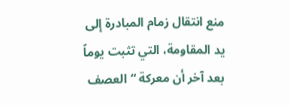منع انتقال زمام المبادرة إلى يد المقاومة، التي تثبت يوماً بعد آخر أن معركة “العصف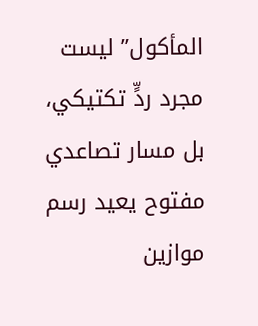المأكول” ليست مجرد ردٍّ تكتيكي، بل مسار تصاعدي مفتوح يعيد رسم موازين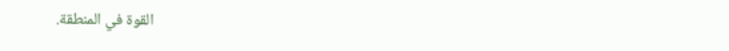القوة في المنطقة.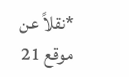*نقلاً عن موقع 21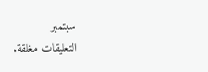سبتمبر
التعليقات مغلقة.